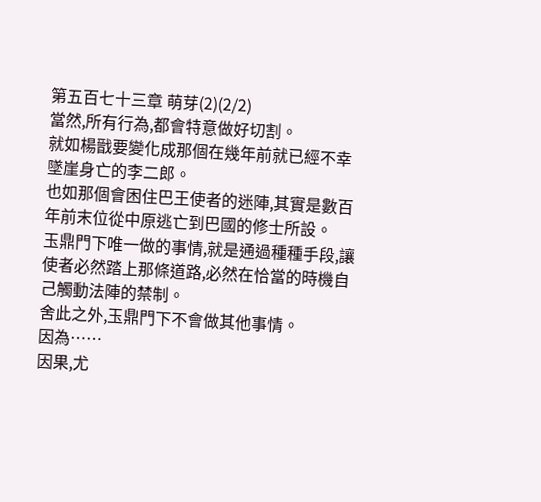第五百七十三章 萌芽(2)(2/2)
當然,所有行為,都會特意做好切割。
就如楊戩要變化成那個在幾年前就已經不幸墜崖身亡的李二郎。
也如那個會困住巴王使者的迷陣,其實是數百年前末位從中原逃亡到巴國的修士所設。
玉鼎門下唯一做的事情,就是通過種種手段,讓使者必然踏上那條道路,必然在恰當的時機自己觸動法陣的禁制。
舍此之外,玉鼎門下不會做其他事情。
因為……
因果,尤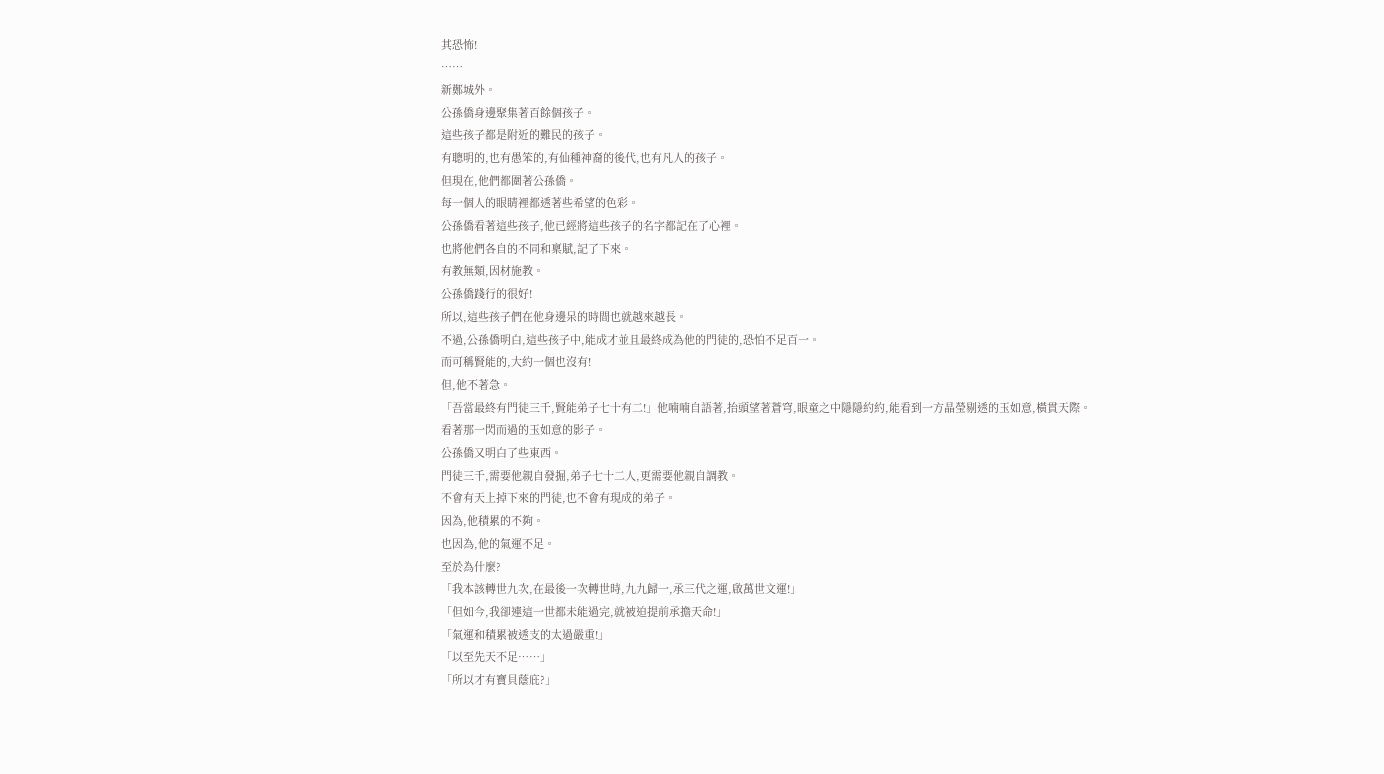其恐怖!
……
新鄭城外。
公孫僑身邊聚集著百餘個孩子。
這些孩子都是附近的難民的孩子。
有聰明的,也有愚笨的,有仙種神裔的後代,也有凡人的孩子。
但現在,他們都圍著公孫僑。
每一個人的眼睛裡都透著些希望的色彩。
公孫僑看著這些孩子,他已經將這些孩子的名字都記在了心裡。
也將他們各自的不同和稟賦,記了下來。
有教無類,因材施教。
公孫僑踐行的很好!
所以,這些孩子們在他身邊呆的時間也就越來越長。
不過,公孫僑明白,這些孩子中,能成才並且最終成為他的門徒的,恐怕不足百一。
而可稱賢能的,大約一個也沒有!
但,他不著急。
「吾當最終有門徒三千,賢能弟子七十有二!」他喃喃自語著,抬頭望著蒼穹,眼童之中隱隱約約,能看到一方晶瑩剔透的玉如意,橫貫天際。
看著那一閃而過的玉如意的影子。
公孫僑又明白了些東西。
門徒三千,需要他親自發掘,弟子七十二人,更需要他親自調教。
不會有天上掉下來的門徒,也不會有現成的弟子。
因為,他積累的不夠。
也因為,他的氣運不足。
至於為什麼?
「我本該轉世九次,在最後一次轉世時,九九歸一,承三代之運,啟萬世文運!」
「但如今,我卻連這一世都未能過完,就被迫提前承擔天命!」
「氣運和積累被透支的太過嚴重!」
「以至先天不足……」
「所以才有寶貝蔭庇?」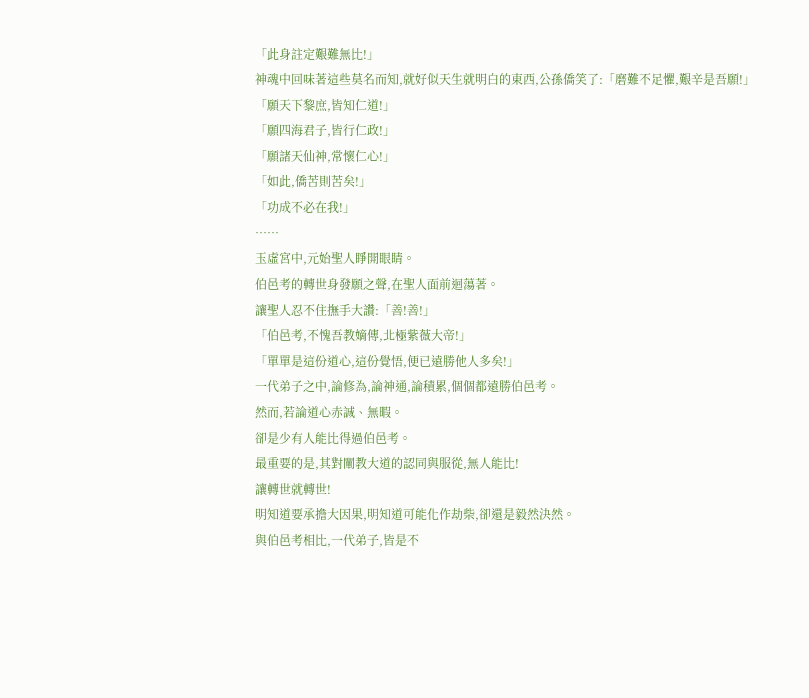「此身註定艱難無比!」
神魂中回味著這些莫名而知,就好似天生就明白的東西,公孫僑笑了:「磨難不足懼,艱辛是吾願!」
「願天下黎庶,皆知仁道!」
「願四海君子,皆行仁政!」
「願諸天仙神,常懷仁心!」
「如此,僑苦則苦矣!」
「功成不必在我!」
……
玉虛宮中,元始聖人睜開眼睛。
伯邑考的轉世身發願之聲,在聖人面前迴蕩著。
讓聖人忍不住撫手大讚:「善!善!」
「伯邑考,不愧吾教嫡傳,北極紫薇大帝!」
「單單是這份道心,這份覺悟,便已遠勝他人多矣!」
一代弟子之中,論修為,論神通,論積累,個個都遠勝伯邑考。
然而,若論道心赤誠、無暇。
卻是少有人能比得過伯邑考。
最重要的是,其對闡教大道的認同與服從,無人能比!
讓轉世就轉世!
明知道要承擔大因果,明知道可能化作劫柴,卻還是毅然決然。
與伯邑考相比,一代弟子,皆是不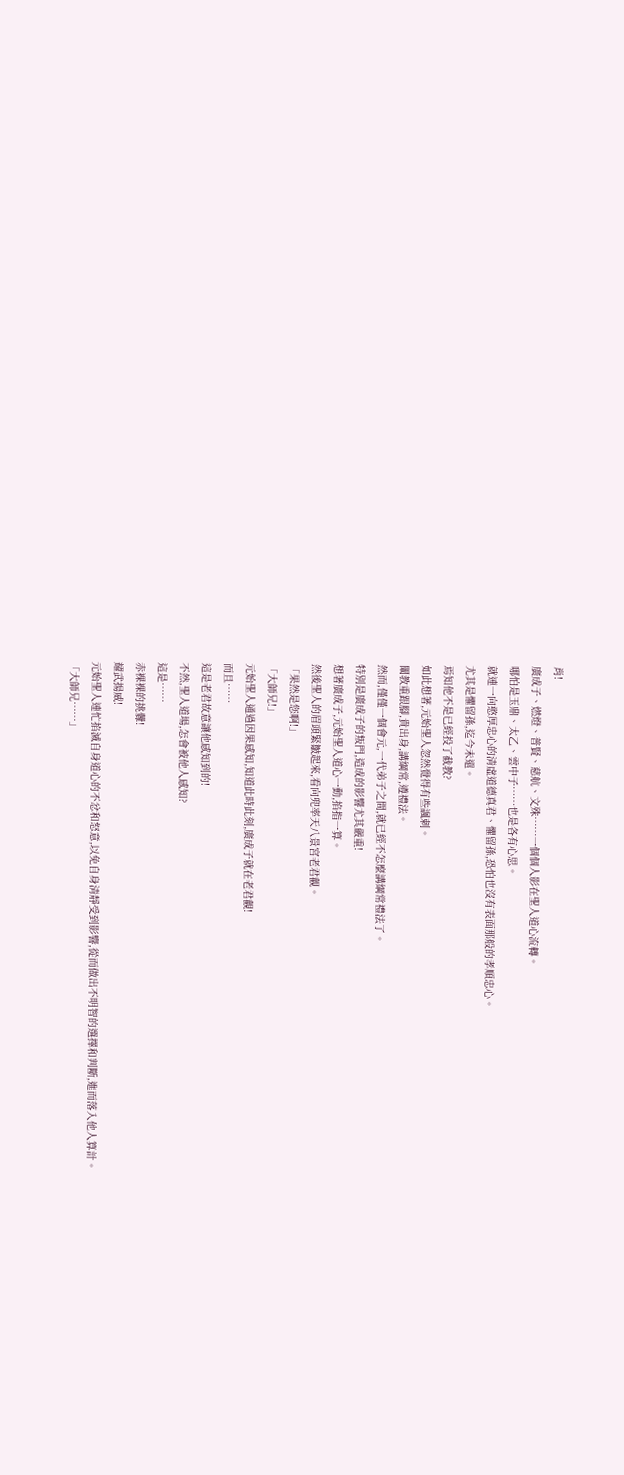肖!
廣成子、燃燈、普賢、慈航、文殊……一個個人影在聖人道心流轉。
哪怕是玉鼎、太乙、雲中子……也是各有心思。
就連一向憨厚忠心的清虛道德真君、懼留孫,恐怕也沒有表面那般的孝順忠心。
尤其是懼留孫,迄今未還。
焉知他不是已經投了截教?
如此想著,元始聖人忽然覺得有些諷刺。
闡教重跟腳,貴出身,講綱常,遵禮法。
然而,僅僅一個會元,一代弟子之間,就已經不怎麼講綱常禮法了。
特別是廣成子的叛門,造成的影響尤其嚴重!
想著廣成子,元始聖人道心一動,掐指一算。
然後聖人的眉頭緊皺起來,看向兜率天八景宮老君觀。
「果然是您啊!」
「大師兄!」
元始聖人通過因果感知,知道此時此刻,廣成子就在老君觀!
而且……
這是老君故意讓他感知到的!
不然,聖人道場,怎會被他人感知?
這是……
赤裸裸的挑釁!
耀武揚威!
元始聖人連忙掐滅自身道心的不忿和怒意,以免自身清靜受到影響,從而做出不明智的選擇和判斷,進而落入他人算計。
「大師兄……」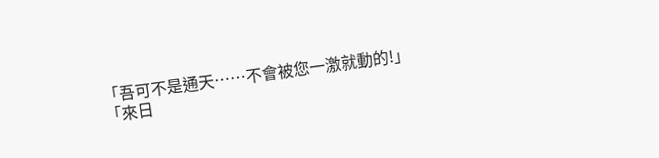「吾可不是通天……不會被您一激就動的!」
「來日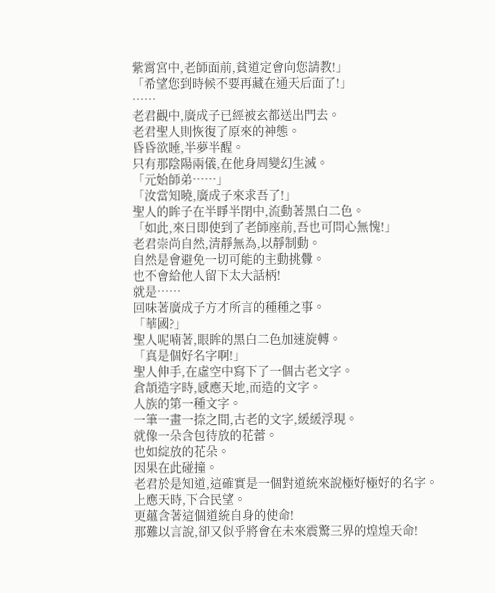紫霄宮中,老師面前,貧道定會向您請教!」
「希望您到時候不要再藏在通天后面了!」
……
老君觀中,廣成子已經被玄都送出門去。
老君聖人則恢復了原來的神態。
昏昏欲睡,半夢半醒。
只有那陰陽兩儀,在他身周變幻生滅。
「元始師弟……」
「汝當知曉,廣成子來求吾了!」
聖人的眸子在半睜半閉中,流動著黑白二色。
「如此,來日即使到了老師座前,吾也可問心無愧!」
老君崇尚自然,清靜無為,以靜制動。
自然是會避免一切可能的主動挑釁。
也不會給他人留下太大話柄!
就是……
回味著廣成子方才所言的種種之事。
「華國?」
聖人呢喃著,眼眸的黑白二色加速旋轉。
「真是個好名字啊!」
聖人伸手,在虛空中寫下了一個古老文字。
倉頡造字時,感應天地,而造的文字。
人族的第一種文字。
一筆一畫一捺之間,古老的文字,緩緩浮現。
就像一朵含包待放的花蕾。
也如綻放的花朵。
因果在此碰撞。
老君於是知道,這確實是一個對道統來說極好極好的名字。
上應天時,下合民望。
更蘊含著這個道統自身的使命!
那難以言說,卻又似乎將會在未來震驚三界的煌煌天命!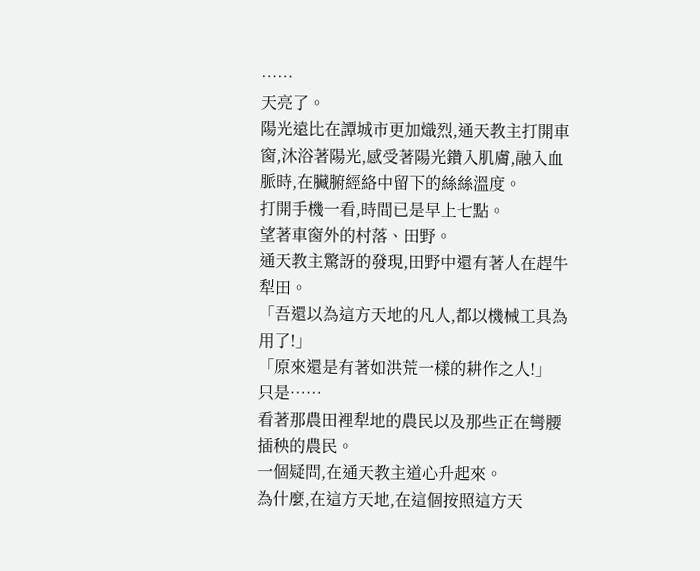……
天亮了。
陽光遠比在譚城市更加熾烈,通天教主打開車窗,沐浴著陽光,感受著陽光鑽入肌膚,融入血脈時,在臟腑經絡中留下的絲絲溫度。
打開手機一看,時間已是早上七點。
望著車窗外的村落、田野。
通天教主驚訝的發現,田野中還有著人在趕牛犁田。
「吾還以為這方天地的凡人,都以機械工具為用了!」
「原來還是有著如洪荒一樣的耕作之人!」
只是……
看著那農田裡犁地的農民以及那些正在彎腰插秧的農民。
一個疑問,在通天教主道心升起來。
為什麼,在這方天地,在這個按照這方天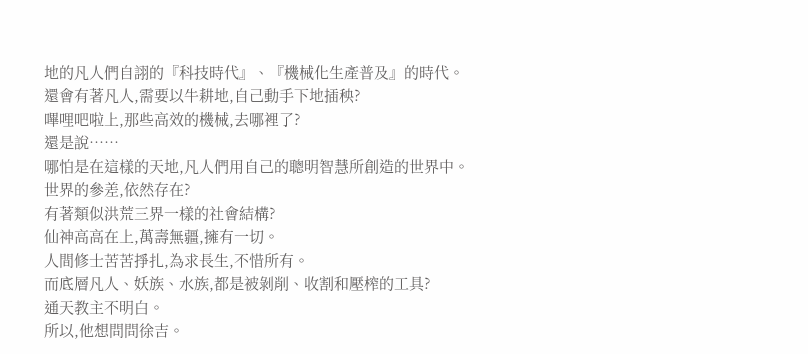地的凡人們自詡的『科技時代』、『機械化生產普及』的時代。
還會有著凡人,需要以牛耕地,自己動手下地插秧?
嗶哩吧啦上,那些高效的機械,去哪裡了?
還是說……
哪怕是在這樣的天地,凡人們用自己的聰明智慧所創造的世界中。
世界的參差,依然存在?
有著類似洪荒三界一樣的社會結構?
仙神高高在上,萬壽無疆,擁有一切。
人間修士苦苦掙扎,為求長生,不惜所有。
而底層凡人、妖族、水族,都是被剝削、收割和壓榨的工具?
通天教主不明白。
所以,他想問問徐吉。